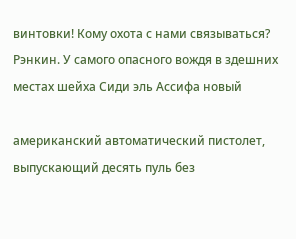винтовки! Кому охота с нами связываться? Рэнкин. У самого опасного вождя в здешних местах шейха Сиди эль Ассифа новый

американский автоматический пистолет, выпускающий десять пуль без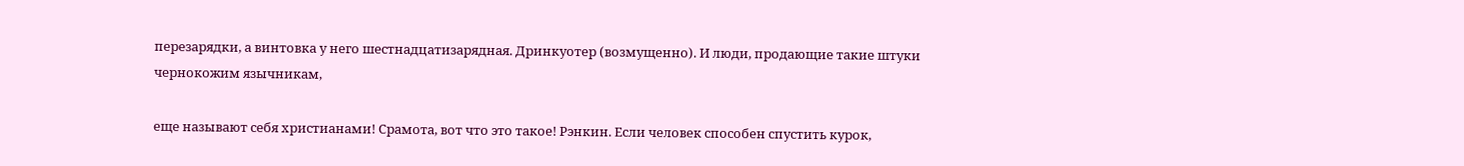перезарядки, а винтовка у него шестнадцатизарядная. Дринкуотер (возмущенно). И люди, продающие такие штуки чернокожим язычникам,

еще называют себя христианами! Срамота, вот что это такое! Рэнкин. Если человек способен спустить курок,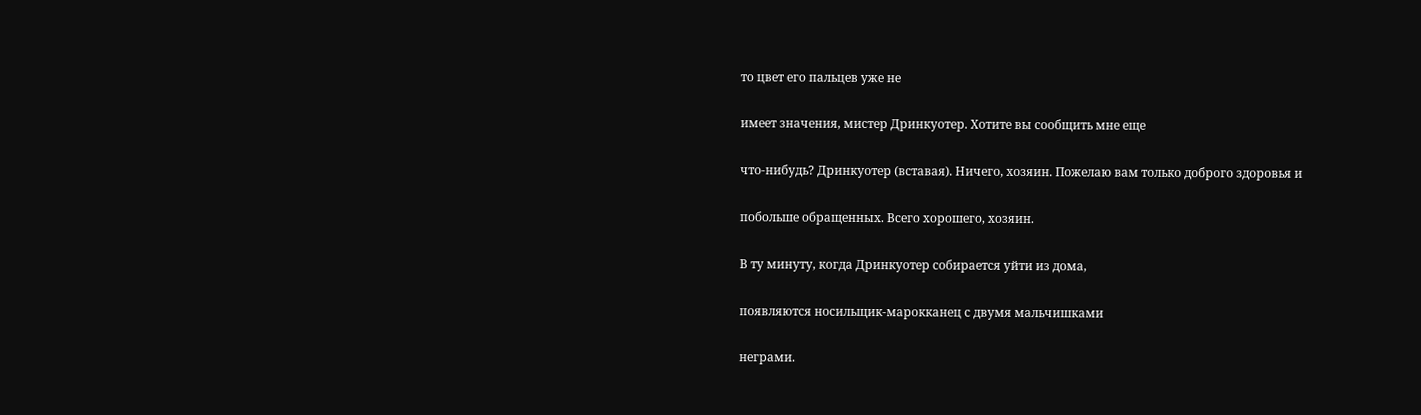то цвет его пальцев уже не

имеет значения, мистер Дринкуотер. Хотите вы сообщить мне еще

что-нибудь? Дринкуотер (вставая). Ничего, хозяин. Пожелаю вам только доброго здоровья и

побольше обращенных. Всего хорошего, хозяин.

В ту минуту, когда Дринкуотер собирается уйти из дома,

появляются носильщик-марокканец с двумя мальчишками

неграми.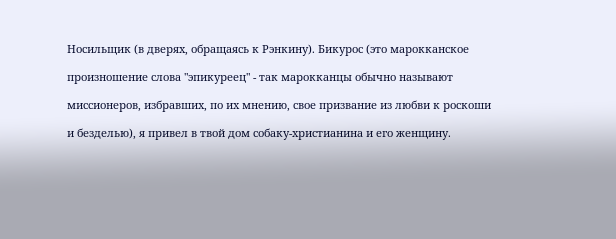Носильщик (в дверях, обращаясь к Рэнкину). Бикурос (это марокканское

произношение слова "эпикуреец" - так марокканцы обычно называют

миссионеров, избравших, по их мнению, свое призвание из любви к роскоши

и безделью), я привел в твой дом собаку-христианина и его женщину.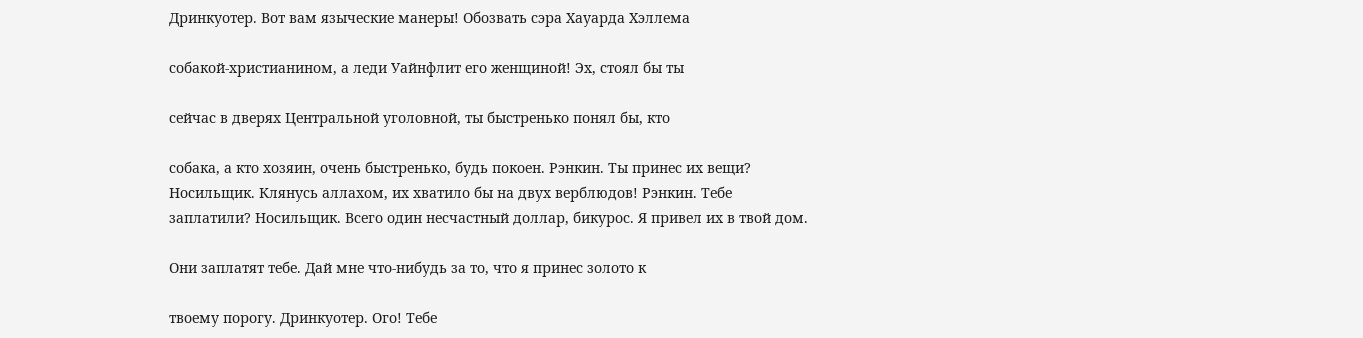Дринкуотер. Вот вам языческие манеры! Обозвать сэра Хауарда Хэллема

собакой-христианином, а леди Уайнфлит его женщиной! Эх, стоял бы ты

сейчас в дверях Центральной уголовной, ты быстренько понял бы, кто

собака, а кто хозяин, очень быстренько, будь покоен. Рэнкин. Ты принес их вещи? Носильщик. Клянусь аллахом, их хватило бы на двух верблюдов! Рэнкин. Тебе заплатили? Носильщик. Всего один несчастный доллар, бикурос. Я привел их в твой дом.

Они заплатят тебе. Дай мне что-нибудь за то, что я принес золото к

твоему порогу. Дринкуотер. Ого! Тебе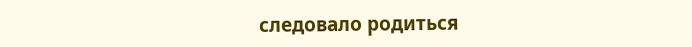следовало родиться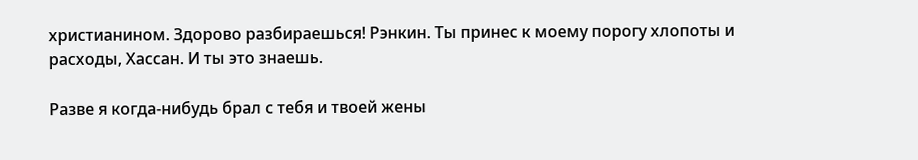христианином. Здорово разбираешься! Рэнкин. Ты принес к моему порогу хлопоты и расходы, Хассан. И ты это знаешь.

Разве я когда-нибудь брал с тебя и твоей жены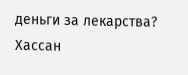деньги за лекарства? Хассан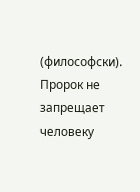(философски). Пророк не запрещает человеку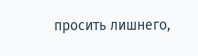просить лишнего,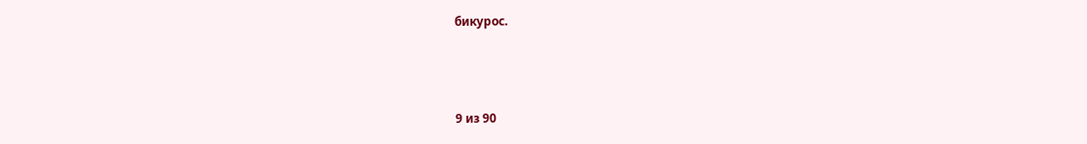бикурос.



9 из 90